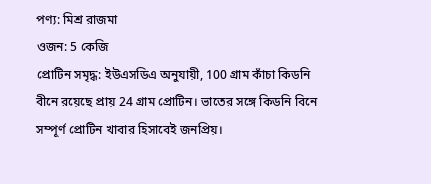পণ্য: মিশ্র রাজমা
ওজন: 5 কেজি
প্রোটিন সমৃদ্ধ: ইউএসডিএ অনুযায়ী, 100 গ্রাম কাঁচা কিডনি বীনে রয়েছে প্রায় 24 গ্রাম প্রোটিন। ভাতের সঙ্গে কিডনি বিনে সম্পূর্ণ প্রোটিন খাবার হিসাবেই জনপ্রিয়।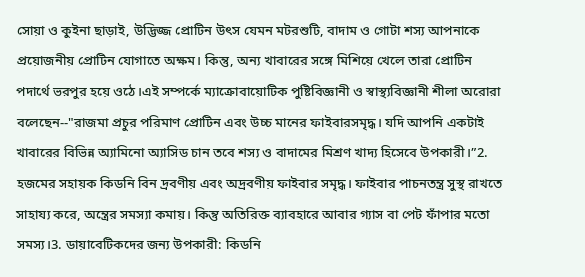সোয়া ও কুইনা ছাড়াই, উদ্ভিজ্জ প্রোটিন উৎস যেমন মটরশুটি, বাদাম ও গোটা শস্য আপনাকে প্রয়োজনীয় প্রোটিন যোগাতে অক্ষম। কিন্তু, অন্য খাবারের সঙ্গে মিশিয়ে খেলে তারা প্রোটিন পদার্থে ভরপুর হয়ে ওঠে।এই সম্পর্কে ম্যাক্রোবায়োটিক পুষ্টিবিজ্ঞানী ও স্বাস্থ্যবিজ্ঞানী শীলা অরোরা বলেছেন--"রাজমা প্রচুর পরিমাণ প্রোটিন এবং উচ্চ মানের ফাইবারসমৃদ্ধ। যদি আপনি একটাই খাবারের বিভিন্ন অ্যামিনো অ্যাসিড চান তবে শস্য ও বাদামের মিশ্রণ খাদ্য হিসেবে উপকারী।”2. হজমের সহায়ক কিডনি বিন দ্রবণীয় এবং অদ্রবণীয় ফাইবার সমৃদ্ধ। ফাইবার পাচনতন্ত্র সুস্থ রাখতে সাহায্য করে, অন্ত্রের সমস্যা কমায়। কিন্তু অতিরিক্ত ব্যাবহারে আবার গ্যাস বা পেট ফাঁপার মতো সমস্য।3. ডায়াবেটিকদের জন্য উপকারী: কিডনি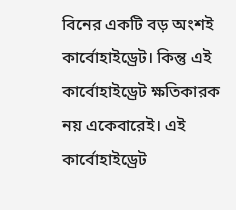বিনের একটি বড় অংশই কার্বোহাইড্রেট। কিন্তু এই কার্বোহাইড্রেট ক্ষতিকারক নয় একেবারেই। এই কার্বোহাইড্রেট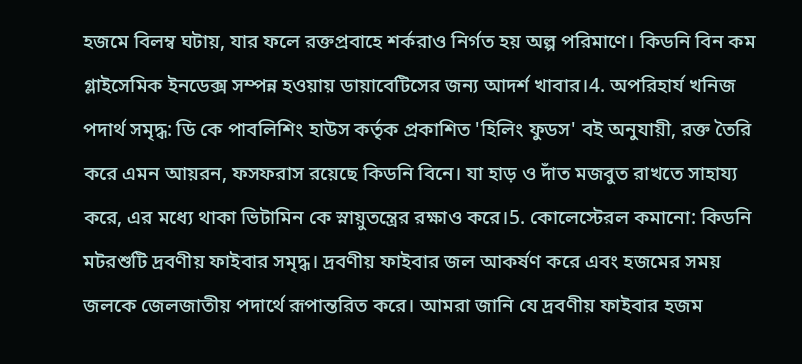হজমে বিলম্ব ঘটায়, যার ফলে রক্তপ্রবাহে শর্করাও নির্গত হয় অল্প পরিমাণে। কিডনি বিন কম গ্লাইসেমিক ইনডেক্স সম্পন্ন হওয়ায় ডায়াবেটিসের জন্য আদর্শ খাবার।4. অপরিহার্য খনিজ পদার্থ সমৃদ্ধ: ডি কে পাবলিশিং হাউস কর্তৃক প্রকাশিত 'হিলিং ফুডস' বই অনুযায়ী, রক্ত তৈরি করে এমন আয়রন, ফসফরাস রয়েছে কিডনি বিনে। যা হাড় ও দাঁত মজবুত রাখতে সাহায্য করে, এর মধ্যে থাকা ভিটামিন কে স্নায়ুতন্ত্রের রক্ষাও করে।5. কোলেস্টেরল কমানো: কিডনি মটরশুটি দ্রবণীয় ফাইবার সমৃদ্ধ। দ্রবণীয় ফাইবার জল আকর্ষণ করে এবং হজমের সময় জলকে জেলজাতীয় পদার্থে রূপান্তরিত করে। আমরা জানি যে দ্রবণীয় ফাইবার হজম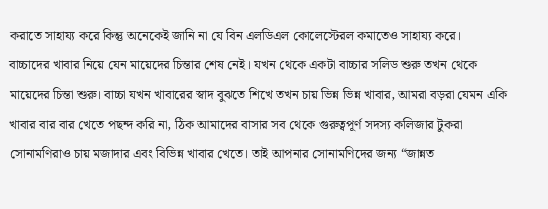করাতে সাহায্য করে কিন্তু অনেকেই জানি না যে বিন এলডিএল কোলেস্টেরল কমাতেও সাহায্য করে।
বাচ্চাদের খাবার নিয়ে যেন মায়েদের চিন্তার শেষ নেই। যখন থেকে একটা বাচ্চার সলিড শুরু তখন থেকে মায়েদের চিন্তা শুরু। বাচ্চা যখন খাবারের স্বাদ বুঝতে শিখে তখন চায় ভিন্ন ভিন্ন খাবার, আমরা বড়রা যেমন একি খাবার বার বার খেতে পছন্দ করি না, ঠিক আমাদের বাসার সব থেকে গুরুত্বপূর্ণ সদস্য কলিজার টুকরা সোনামণিরাও চায় মজাদার এবং বিভিন্ন খাবার খেতে। তাই আপনার সোনামণিদের জন্য “জান্নত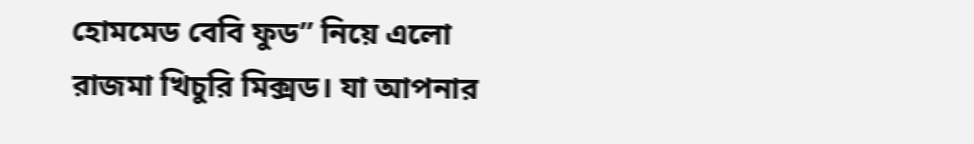হোমমেড বেবি ফুড” নিয়ে এলো রাজমা খিচুরি মিক্সড। যা আপনার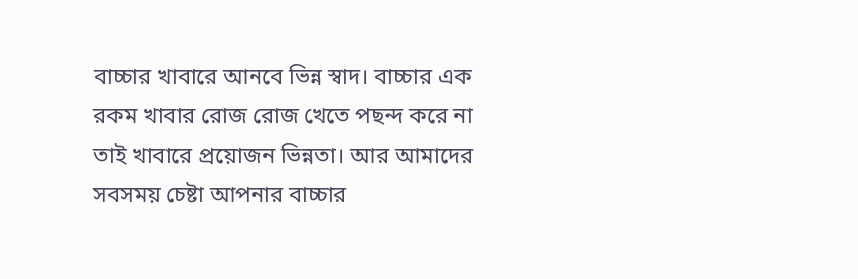বাচ্চার খাবারে আনবে ভিন্ন স্বাদ। বাচ্চার এক রকম খাবার রোজ রোজ খেতে পছন্দ করে না তাই খাবারে প্রয়োজন ভিন্নতা। আর আমাদের সবসময় চেষ্টা আপনার বাচ্চার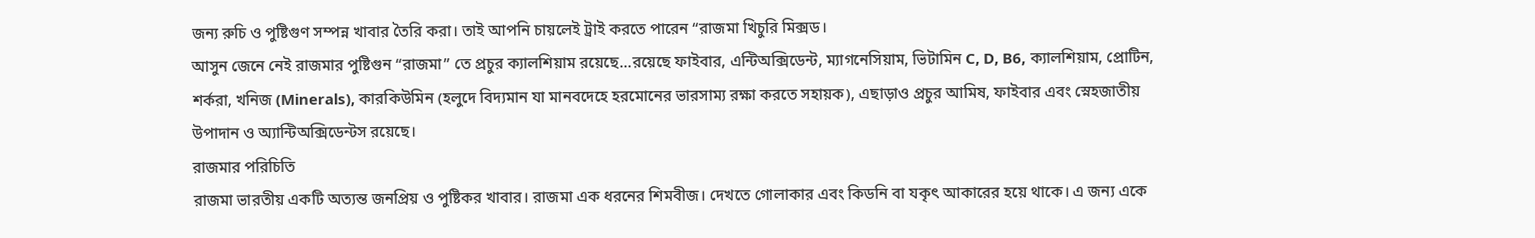জন্য রুচি ও পুষ্টিগুণ সম্পন্ন খাবার তৈরি করা। তাই আপনি চায়লেই ট্রাই করতে পারেন “রাজমা খিচুরি মিক্সড।
আসুন জেনে নেই রাজমার পুষ্টিগুন “রাজমা” তে প্রচুর ক্যালশিয়াম রয়েছে…রয়েছে ফাইবার, এন্টিঅক্সিডেন্ট, ম্যাগনেসিয়াম, ভিটামিন C, D, B6, ক্যালশিয়াম, প্রোটিন, শর্করা, খনিজ (Minerals), কারকিউমিন (হলুদে বিদ্যমান যা মানবদেহে হরমোনের ভারসাম্য রক্ষা করতে সহায়ক), এছাড়াও প্রচুর আমিষ, ফাইবার এবং স্নেহজাতীয় উপাদান ও অ্যান্টিঅক্সিডেন্টস রয়েছে।
রাজমার পরিচিতি
রাজমা ভারতীয় একটি অত্যন্ত জনপ্রিয় ও পুষ্টিকর খাবার। রাজমা এক ধরনের শিমবীজ। দেখতে গোলাকার এবং কিডনি বা যকৃৎ আকারের হয়ে থাকে। এ জন্য একে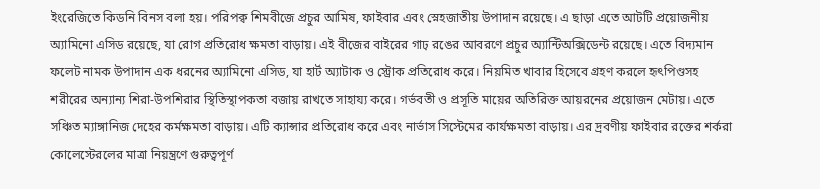ইংরেজিতে কিডনি বিনস বলা হয়। পরিপক্ব শিমবীজে প্রচুর আমিষ, ফাইবার এবং স্নেহজাতীয় উপাদান রয়েছে। এ ছাড়া এতে আটটি প্রয়োজনীয় অ্যামিনো এসিড রয়েছে, যা রোগ প্রতিরোধ ক্ষমতা বাড়ায়। এই বীজের বাইরের গাঢ় রঙের আবরণে প্রচুর অ্যান্টিঅক্সিডেন্ট রয়েছে। এতে বিদ্যমান ফলেট নামক উপাদান এক ধরনের অ্যামিনো এসিড, যা হার্ট অ্যাটাক ও স্ট্রোক প্রতিরোধ করে। নিয়মিত খাবার হিসেবে গ্রহণ করলে হৃৎপিণ্ডসহ শরীরের অন্যান্য শিরা-উপশিরার স্থিতিস্থাপকতা বজায় রাখতে সাহায্য করে। গর্ভবতী ও প্রসূতি মায়ের অতিরিক্ত আয়রনের প্রয়োজন মেটায়। এতে সঞ্চিত ম্যাঙ্গানিজ দেহের কর্মক্ষমতা বাড়ায়। এটি ক্যান্সার প্রতিরোধ করে এবং নার্ভাস সিস্টেমের কার্যক্ষমতা বাড়ায়। এর দ্রবণীয় ফাইবার রক্তের শর্করা কোলেস্টেরলের মাত্রা নিয়ন্ত্রণে গুরুত্বপূর্ণ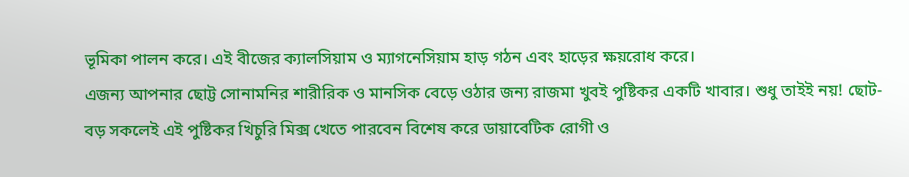ভূমিকা পালন করে। এই বীজের ক্যালসিয়াম ও ম্যাগনেসিয়াম হাড় গঠন এবং হাড়ের ক্ষয়রোধ করে।
এজন্য আপনার ছোট্ট সোনামনির শারীরিক ও মানসিক বেড়ে ওঠার জন্য রাজমা খুবই পুষ্টিকর একটি খাবার। শুধু তাইই নয়! ছোট-বড় সকলেই এই পুষ্টিকর খিচুরি মিক্স খেতে পারবেন বিশেষ করে ডায়াবেটিক রোগী ও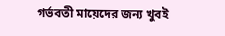গর্ভবতী মায়েদের জন্য খুবই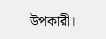উপকারী।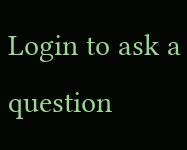Login to ask a question